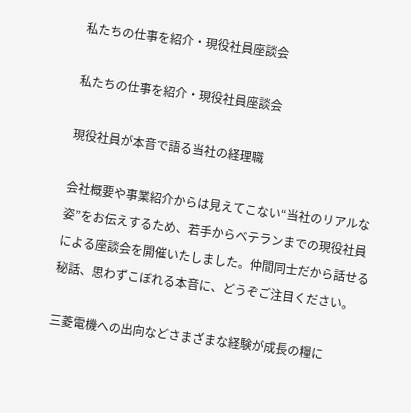私たちの仕事を紹介・現役社員座談会

私たちの仕事を紹介・現役社員座談会

現役社員が本音で語る当社の経理職

会社概要や事業紹介からは見えてこない“当社のリアルな姿”をお伝えするため、若手からベテランまでの現役社員による座談会を開催いたしました。仲間同士だから話せる秘話、思わずこぼれる本音に、どうぞご注目ください。

三菱電機への出向などさまざまな経験が成長の糧に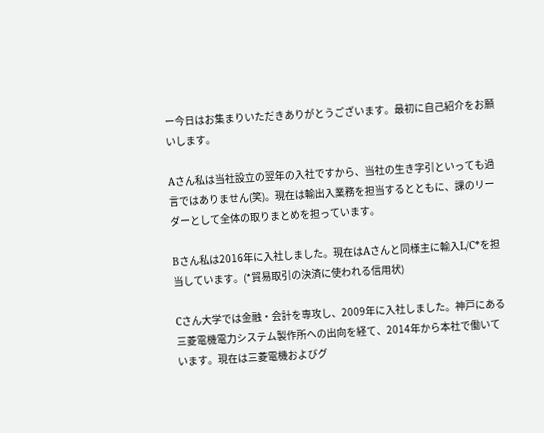ー今日はお集まりいただきありがとうございます。最初に自己紹介をお願いします。

Aさん私は当社設立の翌年の入社ですから、当社の生き字引といっても過言ではありません(笑)。現在は輸出入業務を担当するとともに、課のリーダーとして全体の取りまとめを担っています。

Bさん私は2016年に入社しました。現在はAさんと同様主に輸入L/C*を担当しています。(*貿易取引の決済に使われる信用状)

Cさん大学では金融・会計を専攻し、2009年に入社しました。神戸にある三菱電機電力システム製作所への出向を経て、2014年から本社で働いています。現在は三菱電機およびグ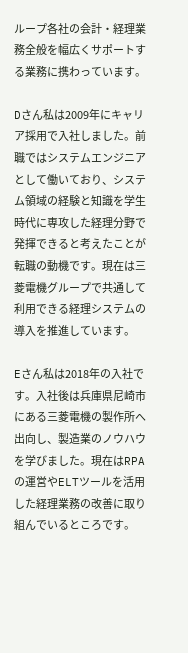ループ各社の会計・経理業務全般を幅広くサポートする業務に携わっています。

Dさん私は2009年にキャリア採用で入社しました。前職ではシステムエンジニアとして働いており、システム領域の経験と知識を学生時代に専攻した経理分野で発揮できると考えたことが転職の動機です。現在は三菱電機グループで共通して利用できる経理システムの導入を推進しています。

Eさん私は2018年の入社です。入社後は兵庫県尼崎市にある三菱電機の製作所へ出向し、製造業のノウハウを学びました。現在はRPAの運営やELTツールを活用した経理業務の改善に取り組んでいるところです。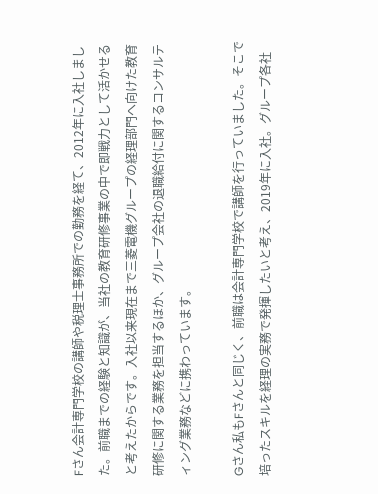Fさん会計専門学校の講師や税理士事務所での勤務を経て、2012年に入社しました。前職までの経験と知識が、当社の教育研修事業の中で即戦力として活かせると考えたからです。入社以来現在まで三菱電機グループの経理部門へ向けた教育研修に関する業務を担当するほか、グループ会社の退職給付に関するコンサルティング業務などに携わっています。

Gさん私もFさんと同じく、前職は会計専門学校で講師を行っていました。そこで培ったスキルを経理の実務で発揮したいと考え、2019年に入社。グループ各社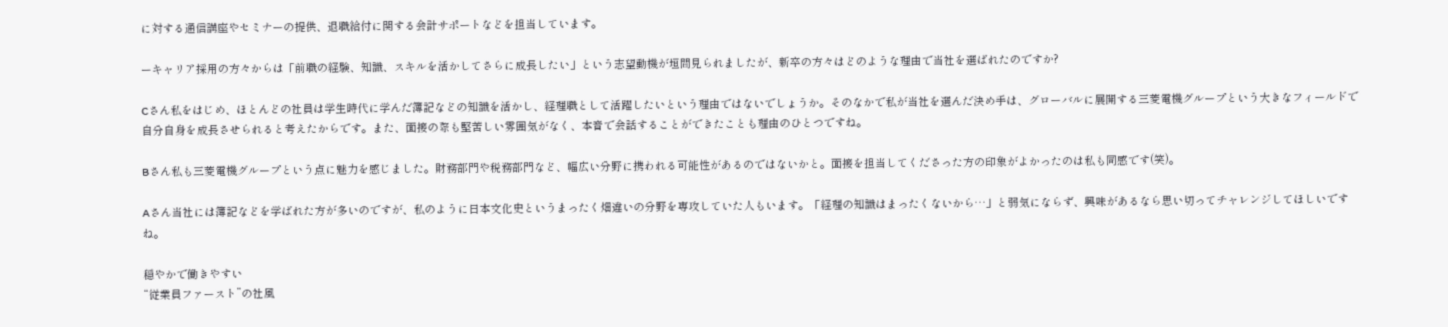に対する通信講座やセミナーの提供、退職給付に関する会計サポートなどを担当しています。

ーキャリア採用の方々からは「前職の経験、知識、スキルを活かしてさらに成長したい」という志望動機が垣間見られましたが、新卒の方々はどのような理由で当社を選ばれたのですか?

Cさん私をはじめ、ほとんどの社員は学生時代に学んだ簿記などの知識を活かし、経理職として活躍したいという理由ではないでしょうか。そのなかで私が当社を選んだ決め手は、グローバルに展開する三菱電機グループという大きなフィールドで自分自身を成長させられると考えたからです。また、面接の際も堅苦しい雰囲気がなく、本音で会話することができたことも理由のひとつですね。

Bさん私も三菱電機グループという点に魅力を感じました。財務部門や税務部門など、幅広い分野に携われる可能性があるのではないかと。面接を担当してくださった方の印象がよかったのは私も同感です(笑)。

Aさん当社には簿記などを学ばれた方が多いのですが、私のように日本文化史というまったく畑違いの分野を専攻していた人もいます。「経理の知識はまったくないから…」と弱気にならず、興味があるなら思い切ってチャレンジしてほしいですね。

穏やかで働きやすい
“従業員ファースト”の社風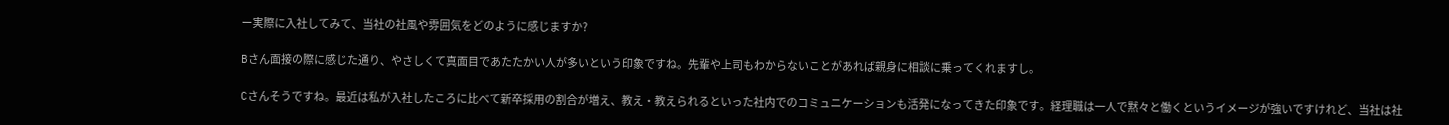ー実際に入社してみて、当社の社風や雰囲気をどのように感じますか?

Bさん面接の際に感じた通り、やさしくて真面目であたたかい人が多いという印象ですね。先輩や上司もわからないことがあれば親身に相談に乗ってくれますし。

Cさんそうですね。最近は私が入社したころに比べて新卒採用の割合が増え、教え・教えられるといった社内でのコミュニケーションも活発になってきた印象です。経理職は一人で黙々と働くというイメージが強いですけれど、当社は社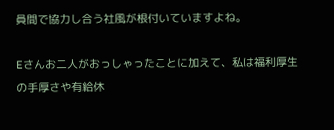員間で協力し合う社風が根付いていますよね。

Eさんお二人がおっしゃったことに加えて、私は福利厚生の手厚さや有給休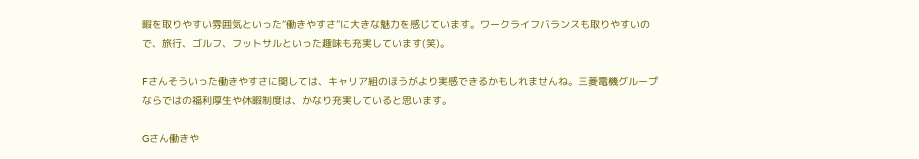暇を取りやすい雰囲気といった“働きやすさ”に大きな魅力を感じています。ワークライフバランスも取りやすいので、旅行、ゴルフ、フットサルといった趣味も充実しています(笑)。

Fさんそういった働きやすさに関しては、キャリア組のほうがより実感できるかもしれませんね。三菱電機グループならではの福利厚生や休暇制度は、かなり充実していると思います。

Gさん働きや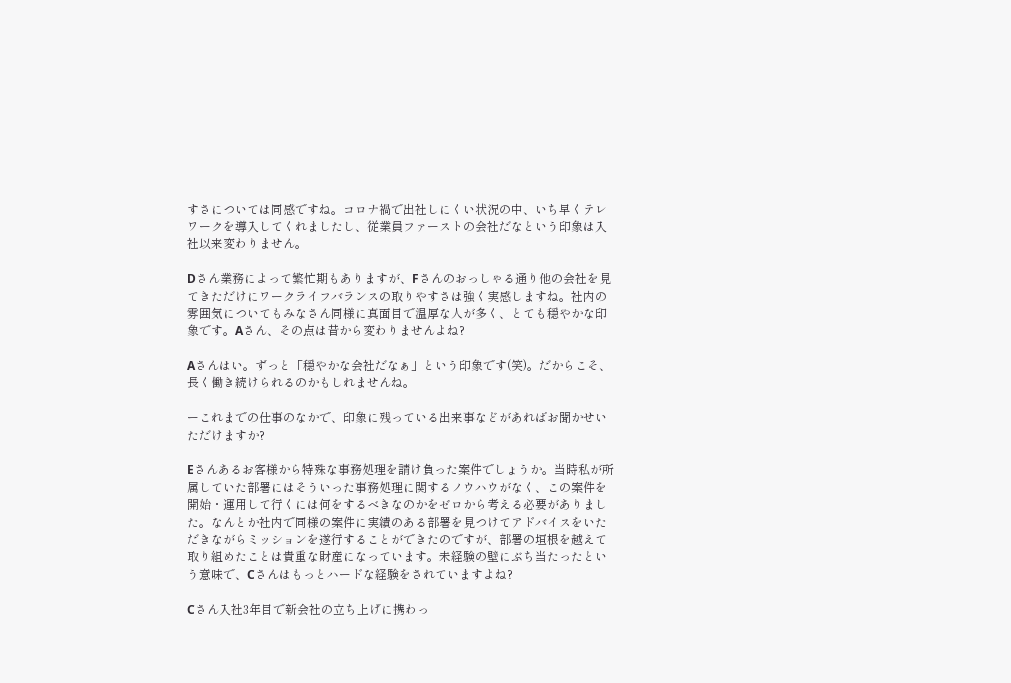すさについては同感ですね。コロナ禍で出社しにくい状況の中、いち早くテレワークを導入してくれましたし、従業員ファーストの会社だなという印象は入社以来変わりません。

Dさん業務によって繁忙期もありますが、Fさんのおっしゃる通り他の会社を見てきただけにワークライフバランスの取りやすさは強く実感しますね。社内の雰囲気についてもみなさん同様に真面目で温厚な人が多く、とても穏やかな印象です。Aさん、その点は昔から変わりませんよね?

Aさんはい。ずっと「穏やかな会社だなぁ」という印象です(笑)。だからこそ、長く働き続けられるのかもしれませんね。

ーこれまでの仕事のなかで、印象に残っている出来事などがあればお聞かせいただけますか?

Eさんあるお客様から特殊な事務処理を請け負った案件でしょうか。当時私が所属していた部署にはそういった事務処理に関するノウハウがなく、この案件を開始・運用して行くには何をするべきなのかをゼロから考える必要がありました。なんとか社内で同様の案件に実績のある部署を見つけてアドバイスをいただきながらミッションを遂行することができたのですが、部署の垣根を越えて取り組めたことは貴重な財産になっています。未経験の壁にぶち当たったという意味で、Cさんはもっとハードな経験をされていますよね?

Cさん入社3年目で新会社の立ち上げに携わっ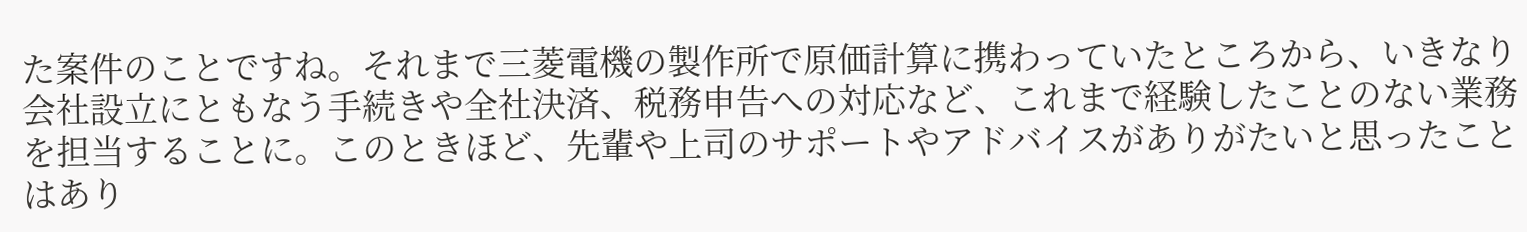た案件のことですね。それまで三菱電機の製作所で原価計算に携わっていたところから、いきなり会社設立にともなう手続きや全社決済、税務申告への対応など、これまで経験したことのない業務を担当することに。このときほど、先輩や上司のサポートやアドバイスがありがたいと思ったことはあり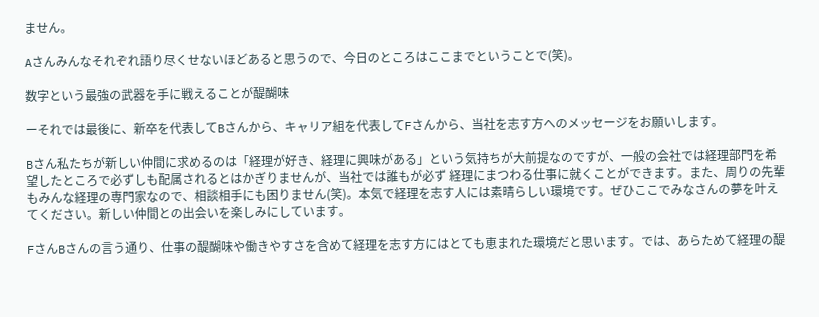ません。

Aさんみんなそれぞれ語り尽くせないほどあると思うので、今日のところはここまでということで(笑)。

数字という最強の武器を手に戦えることが醍醐味

ーそれでは最後に、新卒を代表してBさんから、キャリア組を代表してFさんから、当社を志す方へのメッセージをお願いします。

Bさん私たちが新しい仲間に求めるのは「経理が好き、経理に興味がある」という気持ちが大前提なのですが、一般の会社では経理部門を希望したところで必ずしも配属されるとはかぎりませんが、当社では誰もが必ず 経理にまつわる仕事に就くことができます。また、周りの先輩もみんな経理の専門家なので、相談相手にも困りません(笑)。本気で経理を志す人には素晴らしい環境です。ぜひここでみなさんの夢を叶えてください。新しい仲間との出会いを楽しみにしています。

FさんBさんの言う通り、仕事の醍醐味や働きやすさを含めて経理を志す方にはとても恵まれた環境だと思います。では、あらためて経理の醍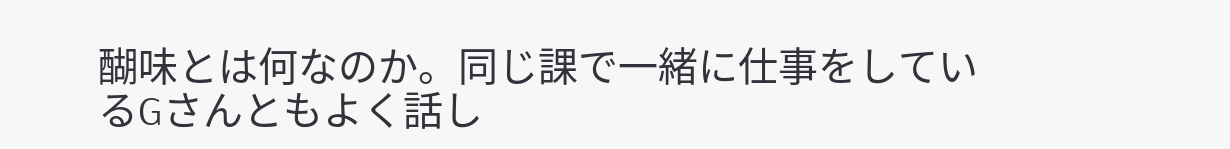醐味とは何なのか。同じ課で一緒に仕事をしているGさんともよく話し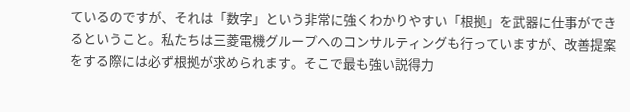ているのですが、それは「数字」という非常に強くわかりやすい「根拠」を武器に仕事ができるということ。私たちは三菱電機グループへのコンサルティングも行っていますが、改善提案をする際には必ず根拠が求められます。そこで最も強い説得力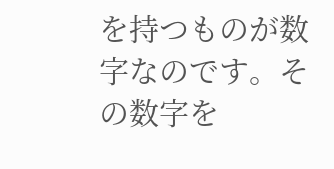を持つものが数字なのです。その数字を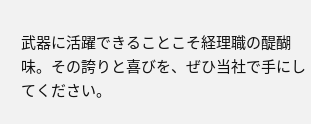武器に活躍できることこそ経理職の醍醐味。その誇りと喜びを、ぜひ当社で手にしてください。